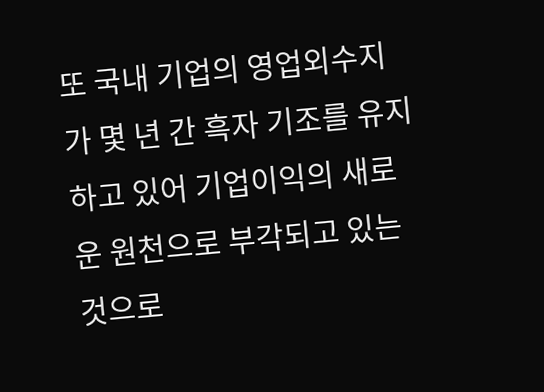또 국내 기업의 영업외수지가 몇 년 간 흑자 기조를 유지하고 있어 기업이익의 새로운 원천으로 부각되고 있는 것으로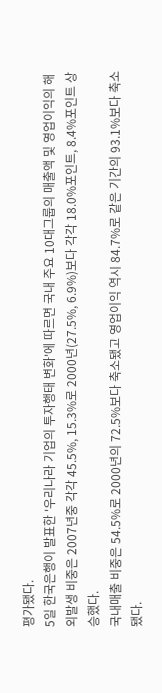평가됐다.
5일 한국은행이 발표한 '우리나라 기업의 투자행태 변화'에 따르면 국내 주요 10대그룹의 매출액 및 영업이익의 해외발생 비중은 2007년중 각각 45.5%, 15.3%로 2000년(27.5%, 6.9%)보다 각각 18.0%포인트, 8.4%포인트 상승했다.
국내매출 비중은 54.5%로 2000년의 72.5%보다 축소됐고 영업이익 역시 84.7%로 같은 기간의 93.1%보다 축소됐다.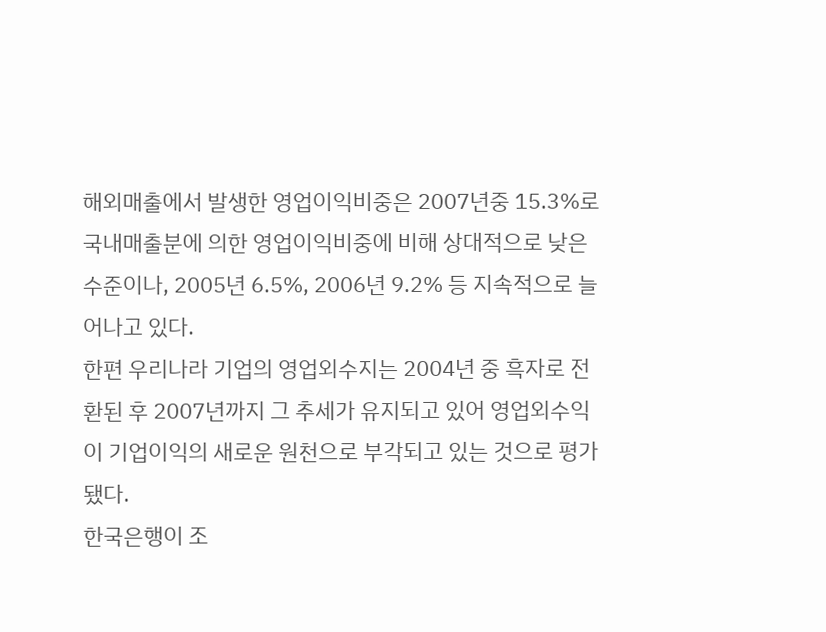해외매출에서 발생한 영업이익비중은 2007년중 15.3%로 국내매출분에 의한 영업이익비중에 비해 상대적으로 낮은 수준이나, 2005년 6.5%, 2006년 9.2% 등 지속적으로 늘어나고 있다.
한편 우리나라 기업의 영업외수지는 2004년 중 흑자로 전환된 후 2007년까지 그 추세가 유지되고 있어 영업외수익이 기업이익의 새로운 원천으로 부각되고 있는 것으로 평가됐다.
한국은행이 조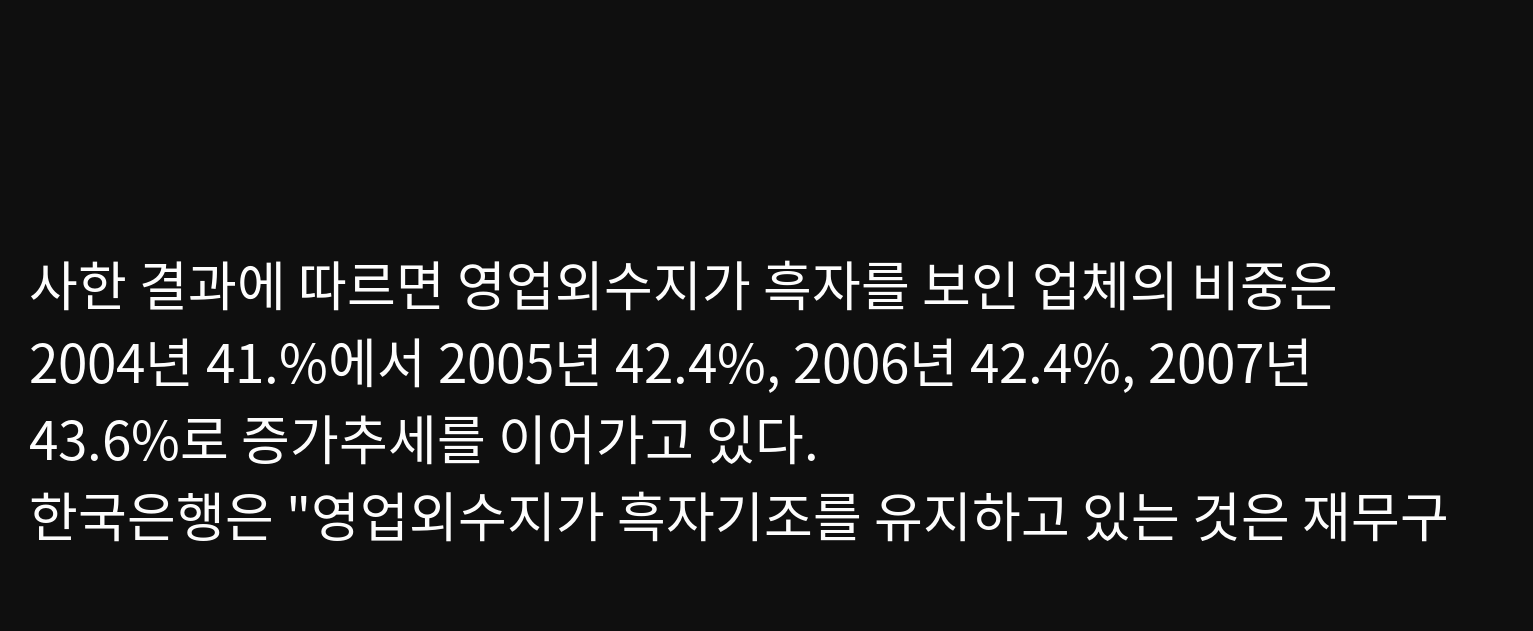사한 결과에 따르면 영업외수지가 흑자를 보인 업체의 비중은 2004년 41.%에서 2005년 42.4%, 2006년 42.4%, 2007년 43.6%로 증가추세를 이어가고 있다.
한국은행은 "영업외수지가 흑자기조를 유지하고 있는 것은 재무구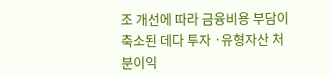조 개선에 따라 금융비용 부담이 축소된 데다 투자 ·유형자산 처분이익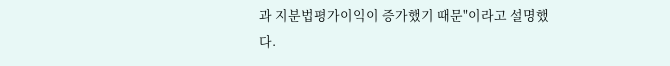과 지분법평가이익이 증가했기 때문"이라고 설명했다.